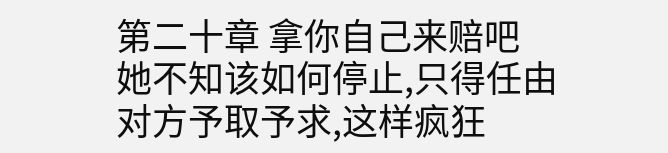第二十章 拿你自己来赔吧
她不知该如何停止,只得任由对方予取予求,这样疯狂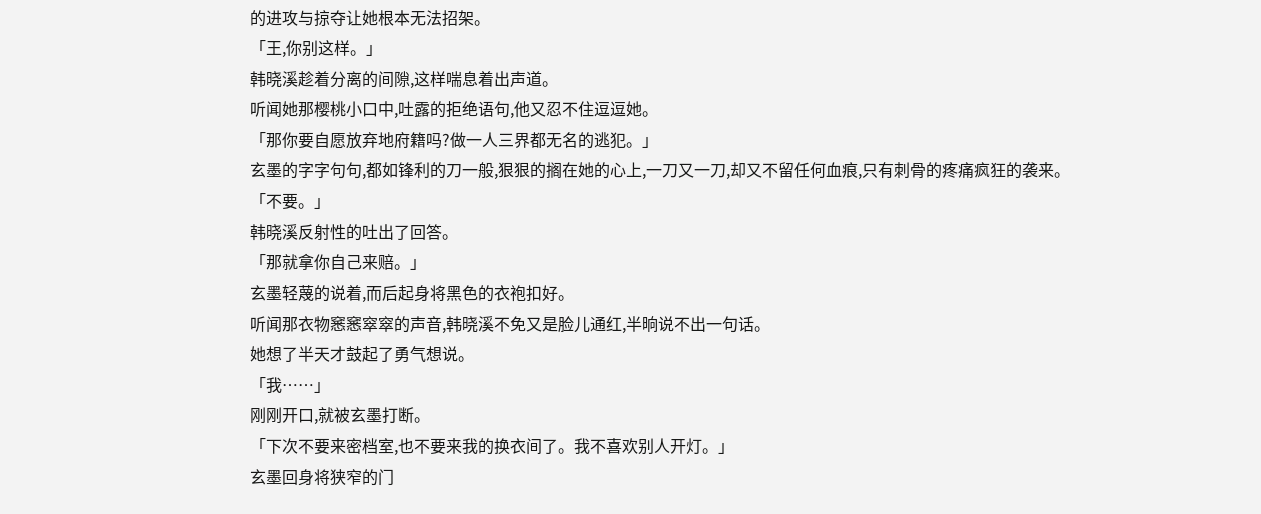的进攻与掠夺让她根本无法招架。
「王,你别这样。」
韩晓溪趁着分离的间隙,这样喘息着出声道。
听闻她那樱桃小口中,吐露的拒绝语句,他又忍不住逗逗她。
「那你要自愿放弃地府籍吗?做一人三界都无名的逃犯。」
玄墨的字字句句,都如锋利的刀一般,狠狠的搁在她的心上,一刀又一刀,却又不留任何血痕,只有刺骨的疼痛疯狂的袭来。
「不要。」
韩晓溪反射性的吐出了回答。
「那就拿你自己来赔。」
玄墨轻蔑的说着,而后起身将黑色的衣袍扣好。
听闻那衣物窸窸窣窣的声音,韩晓溪不免又是脸儿通红,半晌说不出一句话。
她想了半天才鼓起了勇气想说。
「我……」
刚刚开口,就被玄墨打断。
「下次不要来密档室,也不要来我的换衣间了。我不喜欢别人开灯。」
玄墨回身将狭窄的门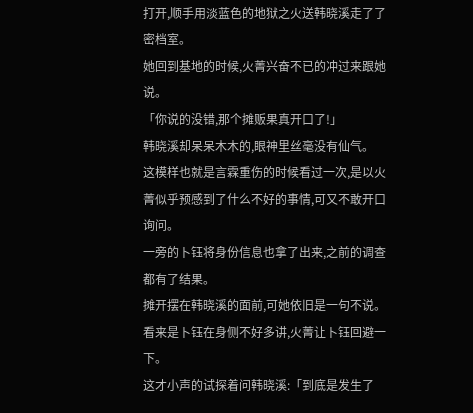打开,顺手用淡蓝色的地狱之火送韩晓溪走了了密档室。
她回到基地的时候,火菁兴奋不已的冲过来跟她说。
「你说的没错,那个摊贩果真开口了!」
韩晓溪却呆呆木木的,眼神里丝毫没有仙气。
这模样也就是言霖重伤的时候看过一次,是以火菁似乎预感到了什么不好的事情,可又不敢开口询问。
一旁的卜钰将身份信息也拿了出来,之前的调查都有了结果。
摊开摆在韩晓溪的面前,可她依旧是一句不说。
看来是卜钰在身侧不好多讲,火菁让卜钰回避一下。
这才小声的试探着问韩晓溪:「到底是发生了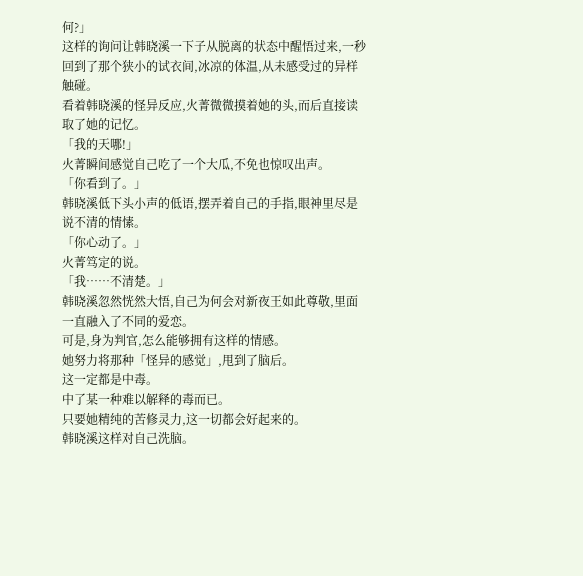何?」
这样的询问让韩晓溪一下子从脱离的状态中醒悟过来,一秒回到了那个狭小的试衣间,冰凉的体温,从未感受过的异样触碰。
看着韩晓溪的怪异反应,火菁微微摸着她的头,而后直接读取了她的记忆。
「我的天哪!」
火菁瞬间感觉自己吃了一个大瓜,不免也惊叹出声。
「你看到了。」
韩晓溪低下头小声的低语,摆弄着自己的手指,眼神里尽是说不清的情愫。
「你心动了。」
火菁笃定的说。
「我……不清楚。」
韩晓溪忽然恍然大悟,自己为何会对新夜王如此尊敬,里面一直融入了不同的爱恋。
可是,身为判官,怎么能够拥有这样的情感。
她努力将那种「怪异的感觉」,甩到了脑后。
这一定都是中毒。
中了某一种难以解释的毒而已。
只要她精纯的苦修灵力,这一切都会好起来的。
韩晓溪这样对自己洗脑。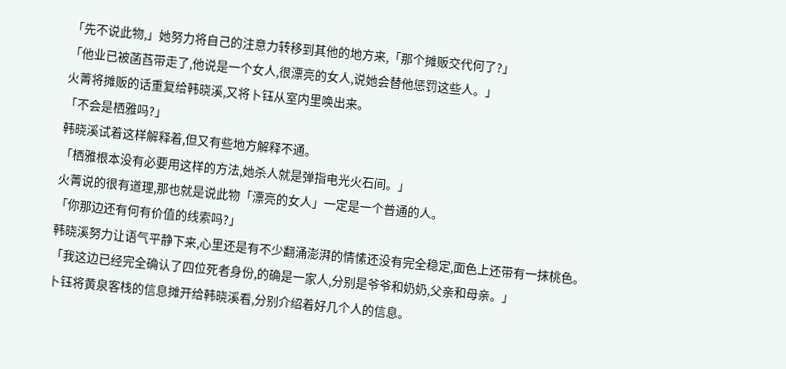「先不说此物,」她努力将自己的注意力转移到其他的地方来,「那个摊贩交代何了?」
「他业已被菡萏带走了,他说是一个女人,很漂亮的女人,说她会替他惩罚这些人。」
火菁将摊贩的话重复给韩晓溪,又将卜钰从室内里唤出来。
「不会是栖雅吗?」
韩晓溪试着这样解释着,但又有些地方解释不通。
「栖雅根本没有必要用这样的方法,她杀人就是弹指电光火石间。」
火菁说的很有道理,那也就是说此物「漂亮的女人」一定是一个普通的人。
「你那边还有何有价值的线索吗?」
韩晓溪努力让语气平静下来,心里还是有不少翻涌澎湃的情愫还没有完全稳定,面色上还带有一抹桃色。
「我这边已经完全确认了四位死者身份,的确是一家人,分别是爷爷和奶奶,父亲和母亲。」
卜钰将黄泉客栈的信息摊开给韩晓溪看,分别介绍着好几个人的信息。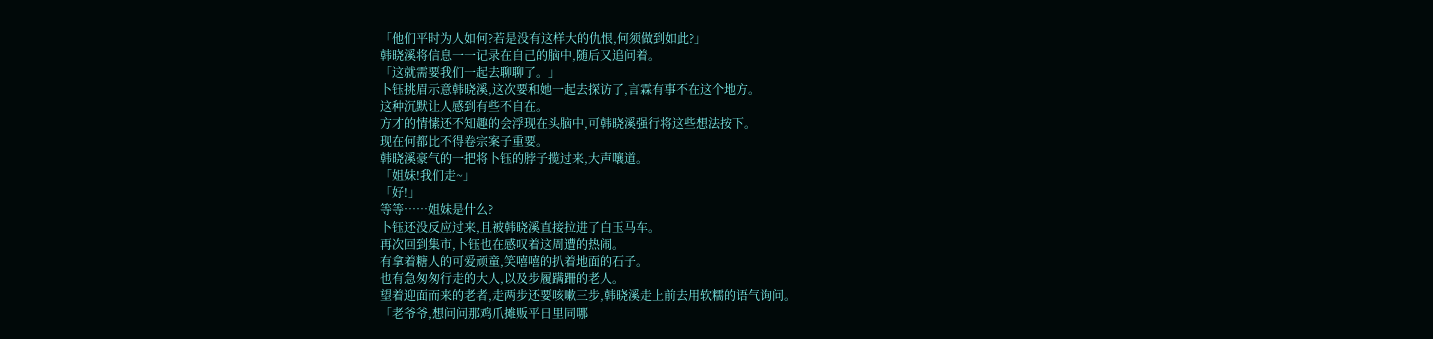「他们平时为人如何?若是没有这样大的仇恨,何须做到如此?」
韩晓溪将信息一一记录在自己的脑中,随后又追问着。
「这就需要我们一起去聊聊了。」
卜钰挑眉示意韩晓溪,这次要和她一起去探访了,言霖有事不在这个地方。
这种沉默让人感到有些不自在。
方才的情愫还不知趣的会浮现在头脑中,可韩晓溪强行将这些想法按下。
现在何都比不得卷宗案子重要。
韩晓溪豪气的一把将卜钰的脖子揽过来,大声嚷道。
「姐妹!我们走~」
「好!」
等等……姐妹是什么?
卜钰还没反应过来,且被韩晓溪直接拉进了白玉马车。
再次回到集市,卜钰也在感叹着这周遭的热闹。
有拿着糖人的可爱顽童,笑嘻嘻的扒着地面的石子。
也有急匆匆行走的大人,以及步履蹒跚的老人。
望着迎面而来的老者,走两步还要咳嗽三步,韩晓溪走上前去用软糯的语气询问。
「老爷爷,想问问那鸡爪摊贩平日里同哪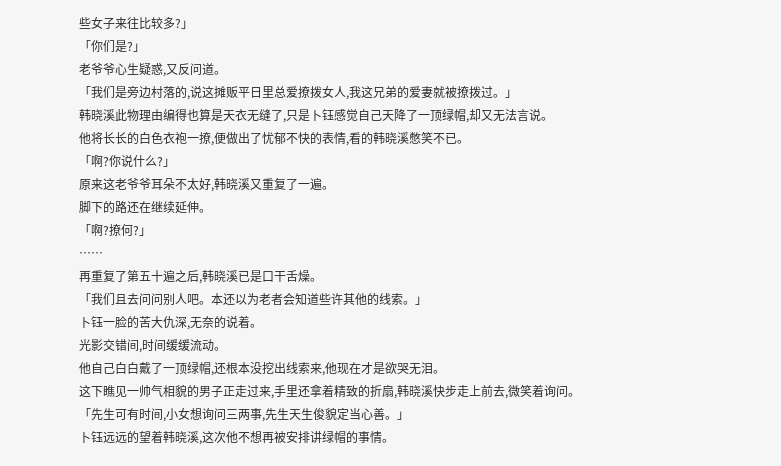些女子来往比较多?」
「你们是?」
老爷爷心生疑惑,又反问道。
「我们是旁边村落的,说这摊贩平日里总爱撩拨女人,我这兄弟的爱妻就被撩拨过。」
韩晓溪此物理由编得也算是天衣无缝了,只是卜钰感觉自己天降了一顶绿帽,却又无法言说。
他将长长的白色衣袍一撩,便做出了忧郁不快的表情,看的韩晓溪憋笑不已。
「啊?你说什么?」
原来这老爷爷耳朵不太好,韩晓溪又重复了一遍。
脚下的路还在继续延伸。
「啊?撩何?」
……
再重复了第五十遍之后,韩晓溪已是口干舌燥。
「我们且去问问别人吧。本还以为老者会知道些许其他的线索。」
卜钰一脸的苦大仇深,无奈的说着。
光影交错间,时间缓缓流动。
他自己白白戴了一顶绿帽,还根本没挖出线索来,他现在才是欲哭无泪。
这下瞧见一帅气相貌的男子正走过来,手里还拿着精致的折扇,韩晓溪快步走上前去,微笑着询问。
「先生可有时间,小女想询问三两事,先生天生俊貌定当心善。」
卜钰远远的望着韩晓溪,这次他不想再被安排讲绿帽的事情。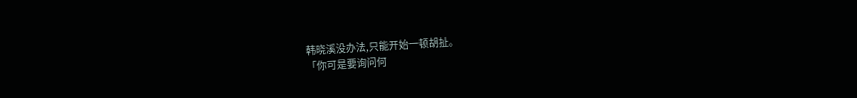韩晓溪没办法,只能开始一顿胡扯。
「你可是要询问何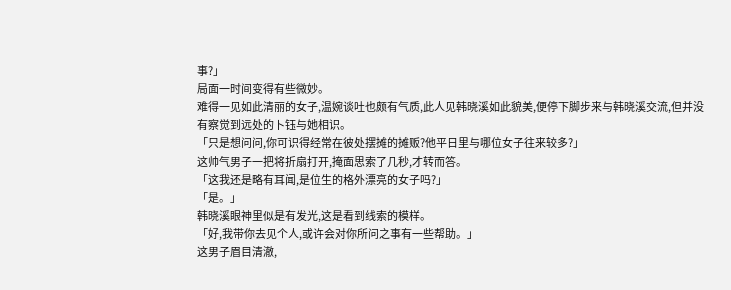事?」
局面一时间变得有些微妙。
难得一见如此清丽的女子,温婉谈吐也颇有气质,此人见韩晓溪如此貌美,便停下脚步来与韩晓溪交流,但并没有察觉到远处的卜钰与她相识。
「只是想问问,你可识得经常在彼处摆摊的摊贩?他平日里与哪位女子往来较多?」
这帅气男子一把将折扇打开,掩面思索了几秒,才转而答。
「这我还是略有耳闻,是位生的格外漂亮的女子吗?」
「是。」
韩晓溪眼神里似是有发光,这是看到线索的模样。
「好,我带你去见个人,或许会对你所问之事有一些帮助。」
这男子眉目清澈,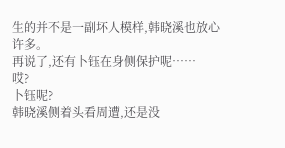生的并不是一副坏人模样,韩晓溪也放心许多。
再说了,还有卜钰在身侧保护呢……
哎?
卜钰呢?
韩晓溪侧着头看周遭,还是没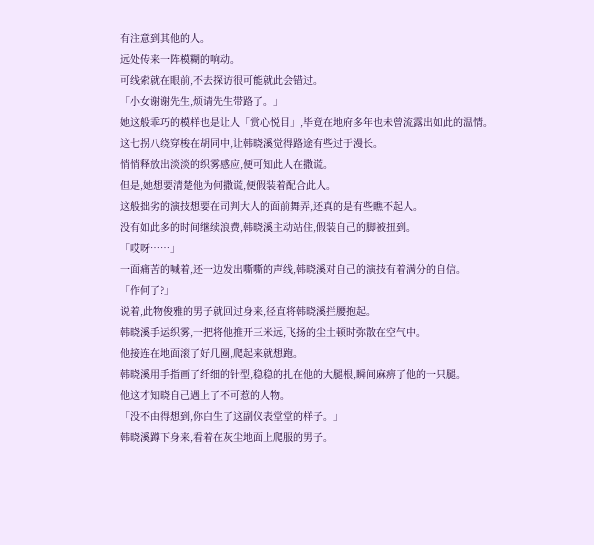有注意到其他的人。
远处传来一阵模糊的响动。
可线索就在眼前,不去探访很可能就此会错过。
「小女谢谢先生,烦请先生带路了。」
她这般乖巧的模样也是让人「赏心悦目」,毕竟在地府多年也未曾流露出如此的温情。
这七拐八绕穿梭在胡同中,让韩晓溪觉得路途有些过于漫长。
悄悄释放出淡淡的织雾感应,便可知此人在撒谎。
但是,她想要清楚他为何撒谎,便假装着配合此人。
这般拙劣的演技想要在司判大人的面前舞弄,还真的是有些瞧不起人。
没有如此多的时间继续浪费,韩晓溪主动站住,假装自己的脚被扭到。
「哎呀……」
一面痛苦的喊着,还一边发出嘶嘶的声线,韩晓溪对自己的演技有着满分的自信。
「作何了?」
说着,此物俊雅的男子就回过身来,径直将韩晓溪拦腰抱起。
韩晓溪手运织雾,一把将他推开三米远,飞扬的尘土顿时弥散在空气中。
他接连在地面滚了好几圈,爬起来就想跑。
韩晓溪用手指画了纤细的针型,稳稳的扎在他的大腿根,瞬间麻痹了他的一只腿。
他这才知晓自己遇上了不可惹的人物。
「没不由得想到,你白生了这副仪表堂堂的样子。」
韩晓溪蹲下身来,看着在灰尘地面上爬服的男子。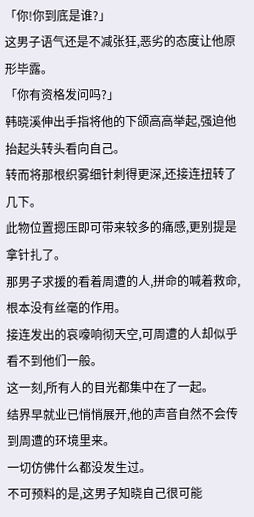「你!你到底是谁?」
这男子语气还是不减张狂,恶劣的态度让他原形毕露。
「你有资格发问吗?」
韩晓溪伸出手指将他的下颌高高举起,强迫他抬起头转头看向自己。
转而将那根织雾细针刺得更深,还接连扭转了几下。
此物位置摁压即可带来较多的痛感,更别提是拿针扎了。
那男子求援的看着周遭的人,拼命的喊着救命,根本没有丝毫的作用。
接连发出的哀嚎响彻天空,可周遭的人却似乎看不到他们一般。
这一刻,所有人的目光都集中在了一起。
结界早就业已悄悄展开,他的声音自然不会传到周遭的环境里来。
一切仿佛什么都没发生过。
不可预料的是,这男子知晓自己很可能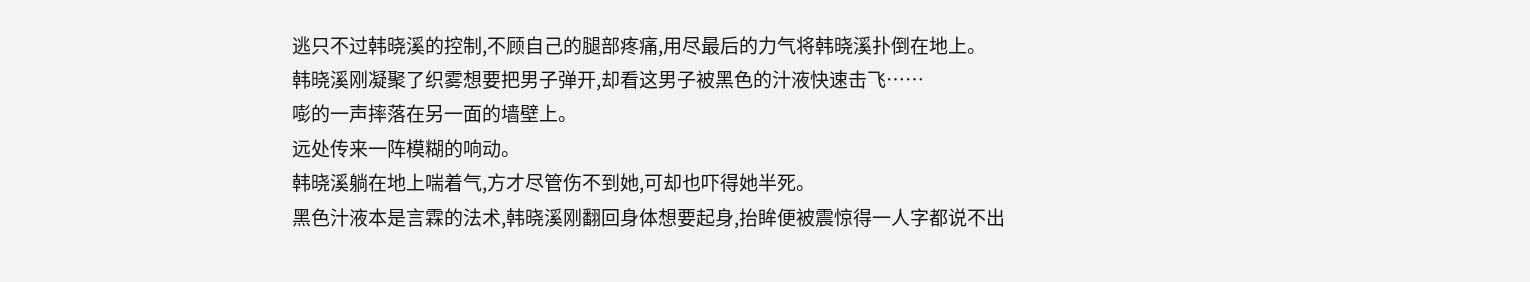逃只不过韩晓溪的控制,不顾自己的腿部疼痛,用尽最后的力气将韩晓溪扑倒在地上。
韩晓溪刚凝聚了织雾想要把男子弹开,却看这男子被黑色的汁液快速击飞……
嘭的一声摔落在另一面的墙壁上。
远处传来一阵模糊的响动。
韩晓溪躺在地上喘着气,方才尽管伤不到她,可却也吓得她半死。
黑色汁液本是言霖的法术,韩晓溪刚翻回身体想要起身,抬眸便被震惊得一人字都说不出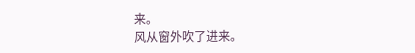来。
风从窗外吹了进来。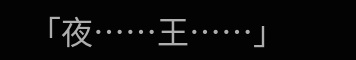「夜……王……」